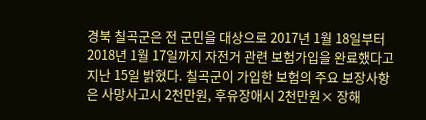경북 칠곡군은 전 군민을 대상으로 2017년 1월 18일부터 2018년 1월 17일까지 자전거 관련 보험가입을 완료했다고 지난 15일 밝혔다. 칠곡군이 가입한 보험의 주요 보장사항은 사망사고시 2천만원, 후유장애시 2천만원× 장해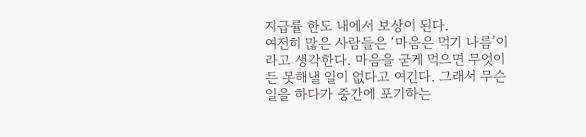지급률 한도 내에서 보상이 된다.
여전히 많은 사람들은 ‘마음은 먹기 나름’이라고 생각한다. 마음을 굳게 먹으면 무엇이든 못해낼 일이 없다고 여긴다. 그래서 무슨 일을 하다가 중간에 포기하는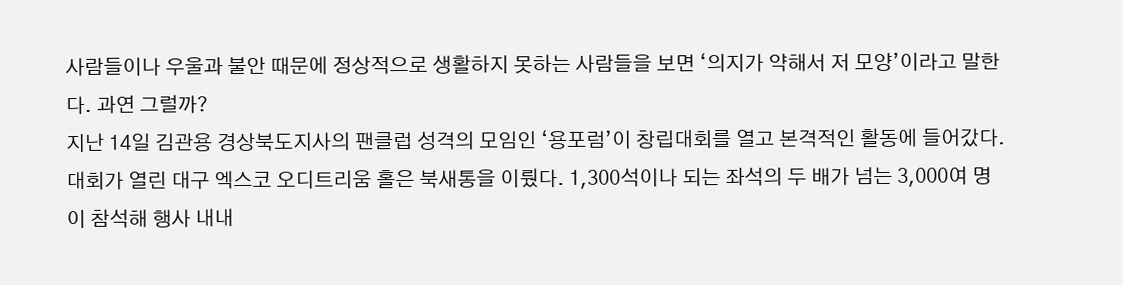사람들이나 우울과 불안 때문에 정상적으로 생활하지 못하는 사람들을 보면 ‘의지가 약해서 저 모양’이라고 말한다. 과연 그럴까?
지난 14일 김관용 경상북도지사의 팬클럽 성격의 모임인 ‘용포럼’이 창립대회를 열고 본격적인 활동에 들어갔다. 대회가 열린 대구 엑스코 오디트리움 홀은 북새통을 이뤘다. 1,300석이나 되는 좌석의 두 배가 넘는 3,000여 명이 참석해 행사 내내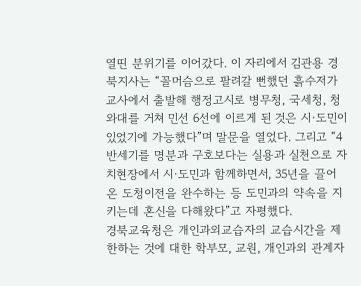열띤 분위기를 이어갔다. 이 자리에서 김관용 경북지사는 “꼴머슴으로 팔려갈 뻔했던 흙수저가 교사에서 출발해 행정고시로 병무청, 국세청, 청와대를 거쳐 민선 6선에 이르게 된 것은 시·도민이 있었기에 가능했다”며 말문을 열었다. 그리고 “4반세기를 명분과 구호보다는 실용과 실천으로 자치현장에서 시·도민과 함께하면서, 35년을 끌어 온 도청이전을 완수하는 등 도민과의 약속을 지키는데 혼신을 다해왔다”고 자평했다.
경북교육청은 개인과외교습자의 교습시간을 제한하는 것에 대한 학부모, 교원, 개인과외 관계자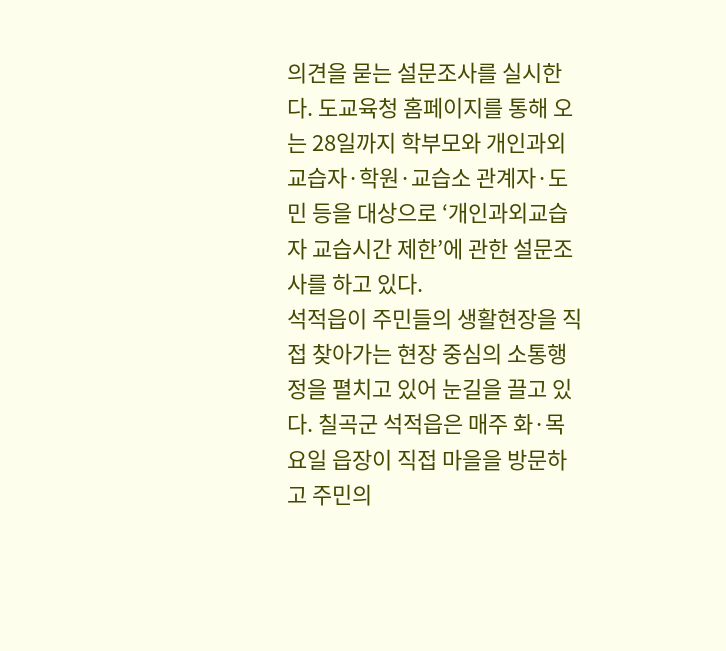의견을 묻는 설문조사를 실시한다. 도교육청 홈페이지를 통해 오는 28일까지 학부모와 개인과외 교습자·학원·교습소 관계자·도민 등을 대상으로 ‘개인과외교습자 교습시간 제한’에 관한 설문조사를 하고 있다.
석적읍이 주민들의 생활현장을 직접 찾아가는 현장 중심의 소통행정을 펼치고 있어 눈길을 끌고 있다. 칠곡군 석적읍은 매주 화·목요일 읍장이 직접 마을을 방문하고 주민의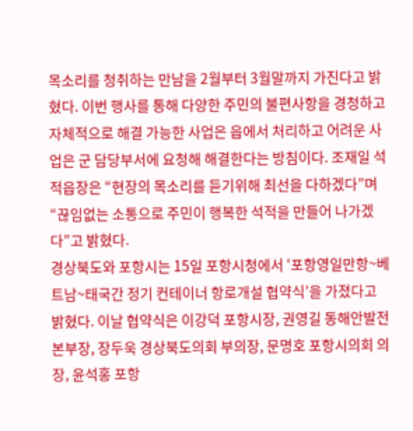목소리를 청취하는 만남을 2월부터 3월말까지 가진다고 밝혔다. 이번 행사를 통해 다양한 주민의 불편사항을 경청하고 자체적으로 해결 가능한 사업은 읍에서 처리하고 어려운 사업은 군 담당부서에 요청해 해결한다는 방침이다. 조재일 석적읍장은 “현장의 목소리를 듣기위해 최선을 다하겠다”며 “끊임없는 소통으로 주민이 행복한 석적을 만들어 나가겠다”고 밝혔다.
경상북도와 포항시는 15일 포항시청에서 ‘포항영일만항~베트남~태국간 정기 컨테이너 항로개설 협약식’을 가졌다고 밝혔다. 이날 협약식은 이강덕 포항시장, 권영길 동해안발전본부장, 장두욱 경상북도의회 부의장, 문명호 포항시의회 의장, 윤석홍 포항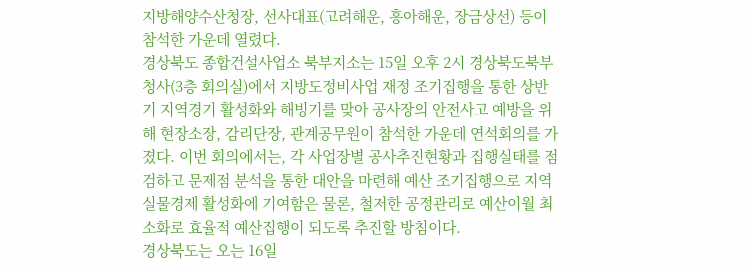지방해양수산청장, 선사대표(고려해운, 흥아해운, 장금상선) 등이 참석한 가운데 열렸다.
경상북도 종합건설사업소 북부지소는 15일 오후 2시 경상북도북부청사(3층 회의실)에서 지방도정비사업 재정 조기집행을 통한 상반기 지역경기 활성화와 해빙기를 맞아 공사장의 안전사고 예방을 위해 현장소장, 감리단장, 관계공무원이 참석한 가운데 연석회의를 가졌다. 이번 회의에서는, 각 사업장별 공사추진현황과 집행실태를 점검하고 문제점 분석을 통한 대안을 마련해 예산 조기집행으로 지역 실물경제 활성화에 기여함은 물론, 철저한 공정관리로 예산이월 최소화로 효율적 예산집행이 되도록 추진할 방침이다.
경상북도는 오는 16일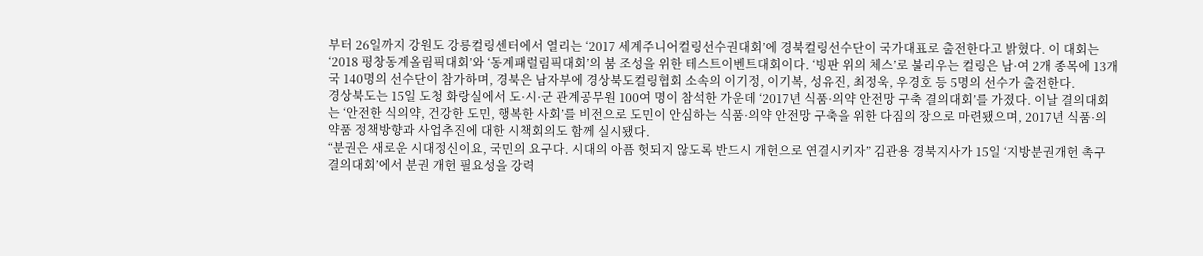부터 26일까지 강원도 강릉컬링센터에서 열리는 ‘2017 세계주니어컬링선수권대회’에 경북컬링선수단이 국가대표로 출전한다고 밝혔다. 이 대회는 ‘2018 평창동계올림픽대회’와 ‘동계패럴림픽대회’의 붐 조성을 위한 테스트이벤트대회이다. ‘빙판 위의 체스’로 불리우는 컬링은 남·여 2개 종목에 13개국 140명의 선수단이 참가하며, 경북은 남자부에 경상북도컬링협회 소속의 이기정, 이기복, 성유진, 최정욱, 우경호 등 5명의 선수가 출전한다.
경상북도는 15일 도청 화랑실에서 도·시·군 관계공무원 100여 명이 참석한 가운데 ‘2017년 식품·의약 안전망 구축 결의대회’를 가졌다. 이날 결의대회는 ‘안전한 식의약, 건강한 도민, 행복한 사회’를 비전으로 도민이 안심하는 식품·의약 안전망 구축을 위한 다짐의 장으로 마련됐으며, 2017년 식품·의약품 정책방향과 사업추진에 대한 시책회의도 함께 실시됐다.
“분권은 새로운 시대정신이요, 국민의 요구다. 시대의 아픔 헛되지 않도록 반드시 개헌으로 연결시키자” 김관용 경북지사가 15일 ‘지방분권개헌 촉구 결의대회’에서 분권 개헌 필요성을 강력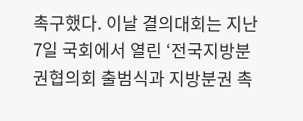촉구했다. 이날 결의대회는 지난 7일 국회에서 열린 ‘전국지방분권협의회 출범식과 지방분권 촉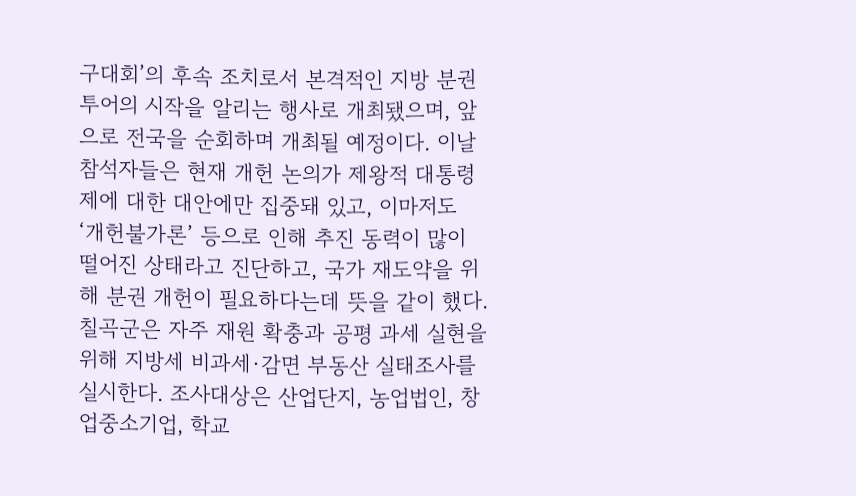구대회’의 후속 조치로서 본격적인 지방 분권 투어의 시작을 알리는 행사로 개최됐으며, 앞으로 전국을 순회하며 개최될 예정이다. 이날 참석자들은 현재 개헌 논의가 제왕적 대통령제에 대한 대안에만 집중돼 있고, 이마저도 ‘개헌불가론’ 등으로 인해 추진 동력이 많이 떨어진 상태라고 진단하고, 국가 재도약을 위해 분권 개헌이 필요하다는데 뜻을 같이 했다.
칠곡군은 자주 재원 확충과 공평 과세 실현을 위해 지방세 비과세·감면 부동산 실태조사를 실시한다. 조사대상은 산업단지, 농업법인, 창업중소기업, 학교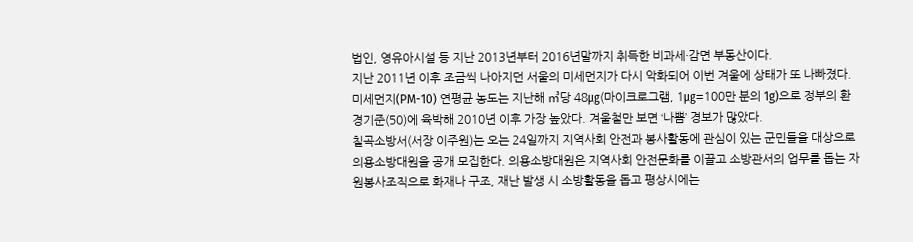법인, 영유아시설 등 지난 2013년부터 2016년말까지 취득한 비과세·감면 부동산이다.
지난 2011년 이후 조금씩 나아지던 서울의 미세먼지가 다시 악화되어 이번 겨울에 상태가 또 나빠졌다. 미세먼지(PM-10) 연평균 농도는 지난해 ㎥당 48㎍(마이크로그램, 1㎍=100만 분의 1g)으로 정부의 환경기준(50)에 육박해 2010년 이후 가장 높았다. 겨울철만 보면 ‘나쁨’ 경보가 많았다.
칠곡소방서(서장 이주원)는 오는 24일까지 지역사회 안전과 봉사활동에 관심이 있는 군민들을 대상으로 의용소방대원을 공개 모집한다. 의용소방대원은 지역사회 안전문화를 이끌고 소방관서의 업무를 돕는 자원봉사조직으로 화재나 구조, 재난 발생 시 소방활동을 돕고 평상시에는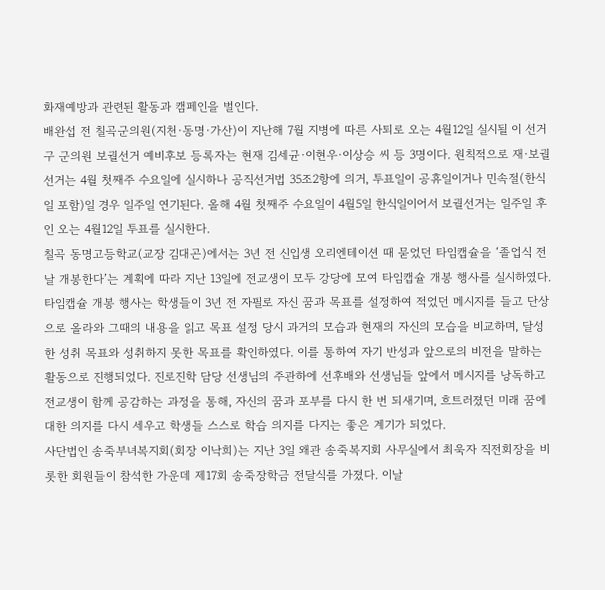화재예방과 관련된 활동과 캠페인을 벌인다.
배완섭 전 칠곡군의원(지천·동명·가산)이 지난해 7월 지병에 따른 사퇴로 오는 4월12일 실시될 이 선거구 군의원 보궐선거 예비후보 등록자는 현재 김세균·이현우·이상승 씨 등 3명이다. 원칙적으로 재·보궐선거는 4월 첫째주 수요일에 실시하나 공직선거법 35조2항에 의거, 투표일이 공휴일이거나 민속절(한식일 포함)일 경우 일주일 연기된다. 올해 4월 첫째주 수요일이 4월5일 한식일이어서 보궐선거는 일주일 후인 오는 4월12일 투표를 실시한다.
칠곡 동명고등학교(교장 김대곤)에서는 3년 전 신입생 오리엔테이션 때 묻었던 타임캡슐을 ‘졸업식 전날 개봉한다’는 계획에 따라 지난 13일에 전교생이 모두 강당에 모여 타임캡슐 개봉 행사를 실시하였다. 타임캡슐 개봉 행사는 학생들이 3년 전 자필로 자신 꿈과 목표를 설정하여 적었던 메시지를 들고 단상으로 올라와 그때의 내용을 읽고 목표 설정 당시 과거의 모습과 현재의 자신의 모습을 비교하며, 달성한 성취 목표와 성취하지 못한 목표를 확인하였다. 이를 통하여 자기 반성과 앞으로의 비전을 말하는 활동으로 진행되었다. 진로진학 담당 선생님의 주관하에 선후배와 선생님들 앞에서 메시지를 낭독하고 전교생이 함께 공감하는 과정을 통해, 자신의 꿈과 포부를 다시 한 번 되새기며, 흐트러졌던 미래 꿈에 대한 의지를 다시 세우고 학생들 스스로 학습 의지를 다지는 좋은 계기가 되었다.
사단법인 송죽부녀복지회(회장 이낙희)는 지난 3일 왜관 송죽복지회 사무실에서 최욱자 직전회장을 비롯한 회원들이 참석한 가운데 제17회 송죽장학금 전달식를 가졌다. 이날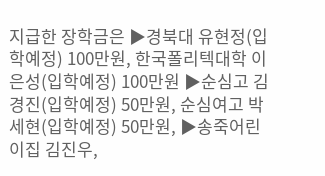지급한 장학금은 ▶경북대 유현정(입학예정) 100만원, 한국폴리텍대학 이은성(입학예정) 100만원 ▶순심고 김경진(입학예정) 50만원, 순심여고 박세현(입학예정) 50만원, ▶송죽어린이집 김진우,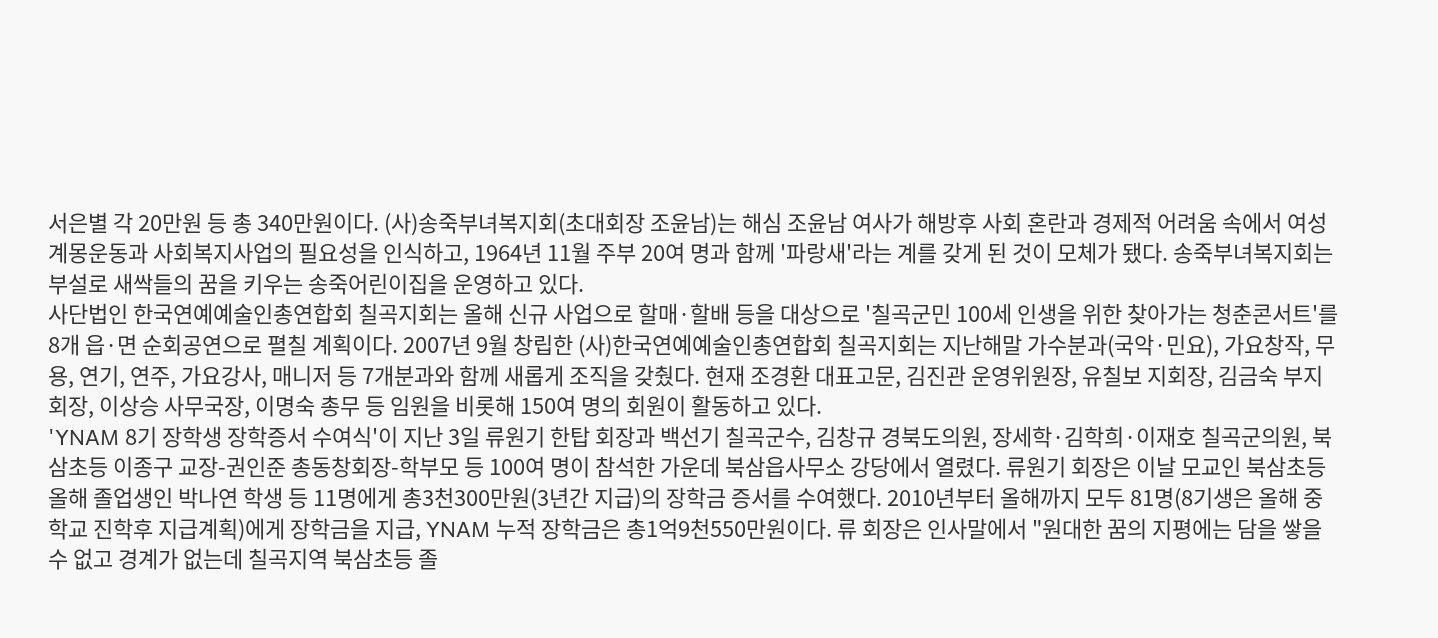서은별 각 20만원 등 총 340만원이다. (사)송죽부녀복지회(초대회장 조윤남)는 해심 조윤남 여사가 해방후 사회 혼란과 경제적 어려움 속에서 여성계몽운동과 사회복지사업의 필요성을 인식하고, 1964년 11월 주부 20여 명과 함께 '파랑새'라는 계를 갖게 된 것이 모체가 됐다. 송죽부녀복지회는 부설로 새싹들의 꿈을 키우는 송죽어린이집을 운영하고 있다.
사단법인 한국연예예술인총연합회 칠곡지회는 올해 신규 사업으로 할매·할배 등을 대상으로 '칠곡군민 100세 인생을 위한 찾아가는 청춘콘서트'를 8개 읍·면 순회공연으로 펼칠 계획이다. 2007년 9월 창립한 (사)한국연예예술인총연합회 칠곡지회는 지난해말 가수분과(국악·민요), 가요창작, 무용, 연기, 연주, 가요강사, 매니저 등 7개분과와 함께 새롭게 조직을 갖췄다. 현재 조경환 대표고문, 김진관 운영위원장, 유칠보 지회장, 김금숙 부지회장, 이상승 사무국장, 이명숙 총무 등 임원을 비롯해 150여 명의 회원이 활동하고 있다.
'YNAM 8기 장학생 장학증서 수여식'이 지난 3일 류원기 한탑 회장과 백선기 칠곡군수, 김창규 경북도의원, 장세학·김학희·이재호 칠곡군의원, 북삼초등 이종구 교장-권인준 총동창회장-학부모 등 100여 명이 참석한 가운데 북삼읍사무소 강당에서 열렸다. 류원기 회장은 이날 모교인 북삼초등 올해 졸업생인 박나연 학생 등 11명에게 총3천300만원(3년간 지급)의 장학금 증서를 수여했다. 2010년부터 올해까지 모두 81명(8기생은 올해 중학교 진학후 지급계획)에게 장학금을 지급, YNAM 누적 장학금은 총1억9천550만원이다. 류 회장은 인사말에서 "원대한 꿈의 지평에는 담을 쌓을 수 없고 경계가 없는데 칠곡지역 북삼초등 졸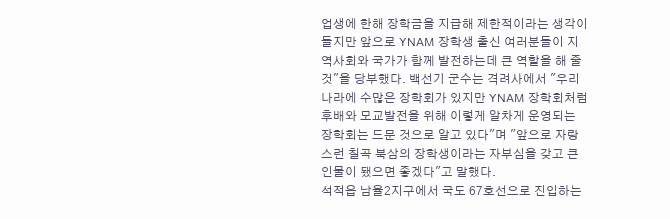업생에 한해 장학금을 지급해 제한적이라는 생각이 들지만 앞으로 YNAM 장학생 출신 여러분들이 지역사회와 국가가 함께 발전하는데 큰 역할을 해 줄 것"을 당부했다. 백선기 군수는 격려사에서 "우리나라에 수많은 장학회가 있지만 YNAM 장학회처럼 후배와 모교발전을 위해 이렇게 알차게 운영되는 장학회는 드문 것으로 알고 있다"며 "앞으로 자랑스런 칠곡 북삼의 장학생이라는 자부심을 갖고 큰 인물이 됐으면 좋겠다"고 말했다.
석적읍 남율2지구에서 국도 67호선으로 진입하는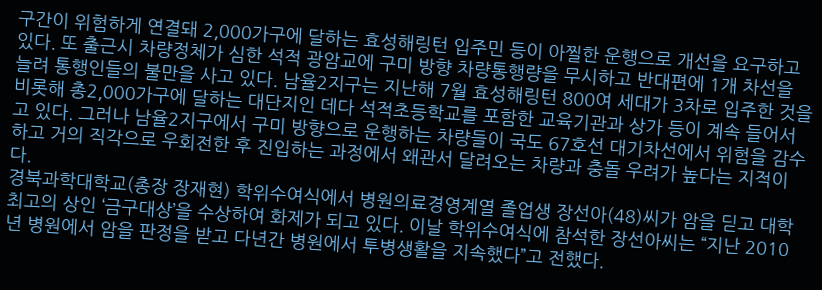구간이 위험하게 연결돼 2,000가구에 달하는 효성해링턴 입주민 등이 아찔한 운행으로 개선을 요구하고 있다. 또 출근시 차량정체가 심한 석적 광암교에 구미 방향 차량통행량을 무시하고 반대편에 1개 차선을 늘려 통행인들의 불만을 사고 있다. 남율2지구는 지난해 7월 효성해링턴 800여 세대가 3차로 입주한 것을 비롯해 총2,000가구에 달하는 대단지인 데다 석적초등학교를 포함한 교육기관과 상가 등이 계속 들어서고 있다. 그러나 남율2지구에서 구미 방향으로 운행하는 차량들이 국도 67호선 대기차선에서 위험을 감수하고 거의 직각으로 우회전한 후 진입하는 과정에서 왜관서 달려오는 차량과 충돌 우려가 높다는 지적이다.
경북과학대학교(총장 장재현) 학위수여식에서 병원의료경영계열 졸업생 장선아(48)씨가 암을 딛고 대학 최고의 상인 ‘금구대상’을 수상하여 화제가 되고 있다. 이날 학위수여식에 참석한 장선아씨는 “지난 2010년 병원에서 암을 판정을 받고 다년간 병원에서 투병생활을 지속했다”고 전했다.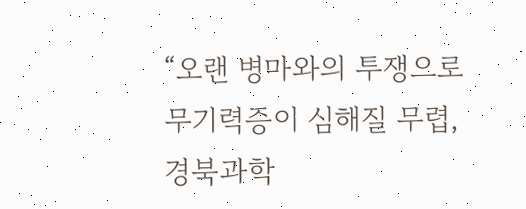“오랜 병마와의 투쟁으로 무기력증이 심해질 무렵, 경북과학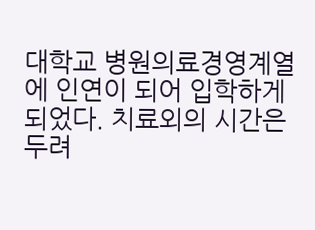대학교 병원의료경영계열에 인연이 되어 입학하게 되었다. 치료외의 시간은 두려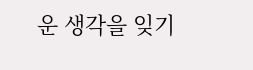운 생각을 잊기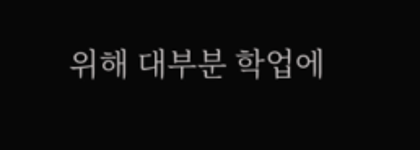위해 대부분 학업에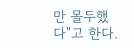만 몰두했다"고 한다.